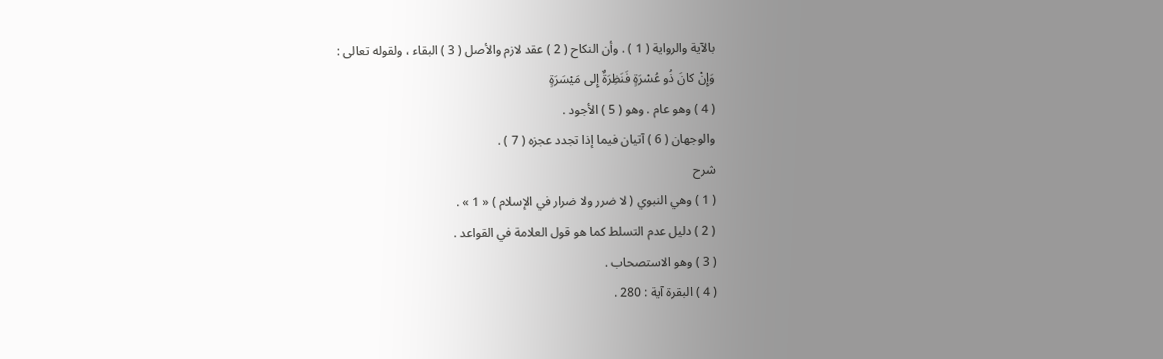بالآية والرواية ( 1 ) . وأن النكاح ( 2 ) عقد لازم والأصل ( 3 ) البقاء ، ولقوله تعالى :
وَإِنْ كانَ ذُو عُسْرَةٍ فَنَظِرَةٌ إِلى مَيْسَرَةٍ
( 4 ) وهو عام . وهو ( 5 ) الأجود .
والوجهان ( 6 ) آتيان فيما إذا تجدد عجزه ( 7 ) .
شرح
( 1 ) وهي النبوي ( لا ضرر ولا ضرار في الإسلام ) « 1 » .
( 2 ) دليل عدم التسلط كما هو قول العلامة في القواعد .
( 3 ) وهو الاستصحاب .
( 4 ) البقرة آية : 280 .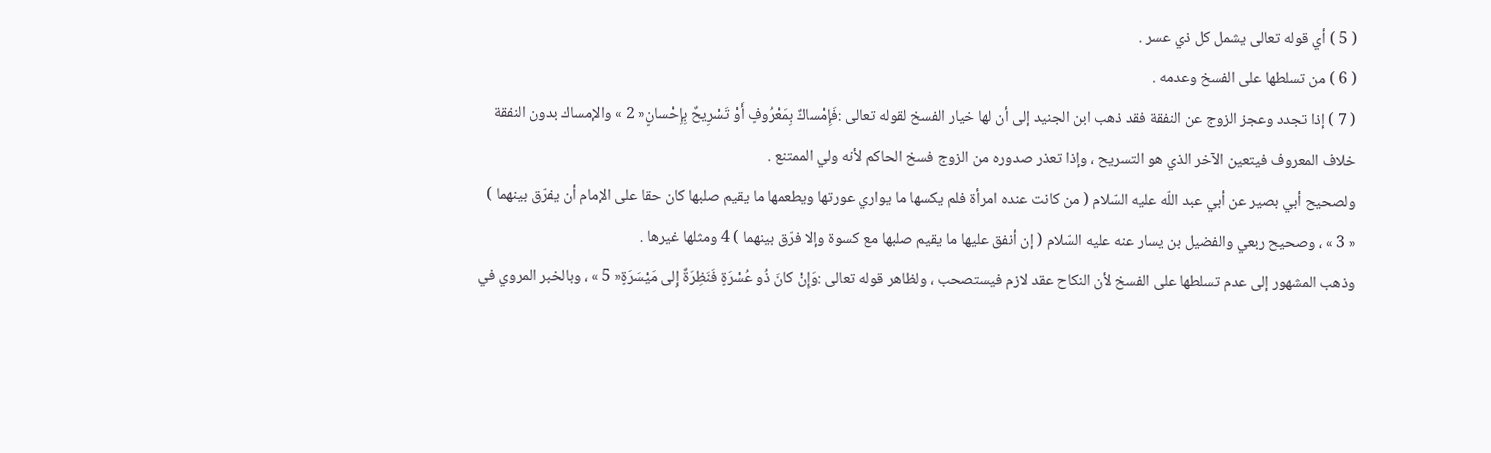( 5 ) أي قوله تعالى يشمل كل ذي عسر .
( 6 ) من تسلطها على الفسخ وعدمه .
( 7 ) إذا تجدد وعجز الزوج عن النفقة فقد ذهب ابن الجنيد إلى أن لها خيار الفسخ لقوله تعالى :فَإِمْساكٌ بِمَعْرُوفٍ أَوْ تَسْرِيحٌ بِإِحْسانٍ« 2 » والإمساك بدون النفقة خلاف المعروف فيتعين الآخر الذي هو التسريح ، وإذا تعذر صدوره من الزوج فسخ الحاكم لأنه ولي الممتنع .
ولصحيح أبي بصير عن أبي عبد اللّه عليه السّلام ( من كانت عنده امرأة فلم يكسها ما يواري عورتها ويطعمها ما يقيم صلبها كان حقا على الإمام أن يفرّق بينهما ) « 3 » ، وصحيح ربعي والفضيل بن يسار عنه عليه السّلام ( إن أنفق عليها ما يقيم صلبها مع كسوة وإلا فرّق بينهما ) 4 ومثلها غيرها .
وذهب المشهور إلى عدم تسلطها على الفسخ لأن النكاح عقد لازم فيستصحب ، ولظاهر قوله تعالى :وَإِنْ كانَ ذُو عُسْرَةٍ فَنَظِرَةٌ إِلى مَيْسَرَةٍ« 5 » ، وبالخبر المروي في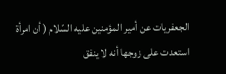الجعفريات عن أمير المؤمنين عليه السّلام ( أن امرأة استعدت على زوجها أنه لا ينفق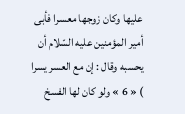عليها وكان زوجها معسرا فأبى أمير المؤمنين عليه السّلام أن يحسبه وقال : إن مع العسر يسرا ) « 6 » ولو كان لها الفسخ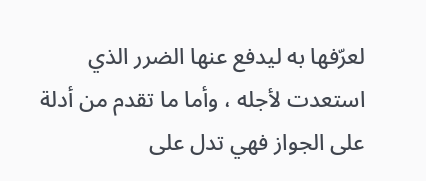لعرّفها به ليدفع عنها الضرر الذي استعدت لأجله ، وأما ما تقدم من أدلة على الجواز فهي تدل على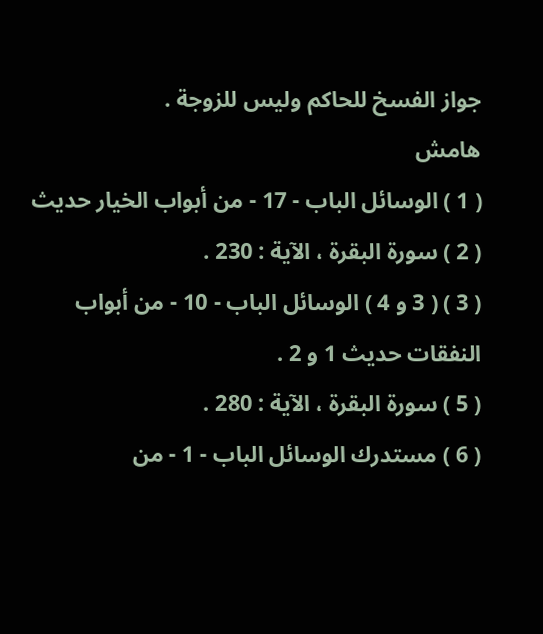جواز الفسخ للحاكم وليس للزوجة .
هامش
( 1 ) الوسائل الباب - 17 - من أبواب الخيار حديث
( 2 ) سورة البقرة ، الآية : 230 .
( 3 ) ( 3 و 4 ) الوسائل الباب - 10 - من أبواب النفقات حديث 1 و 2 .
( 5 ) سورة البقرة ، الآية : 280 .
( 6 ) مستدرك الوسائل الباب - 1 - من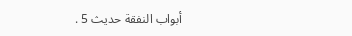أبواب النفقة حديث 5 .